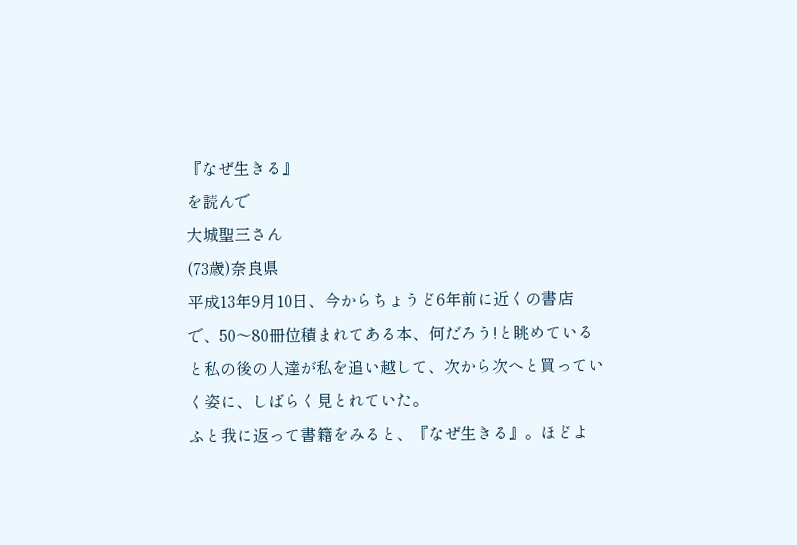『なぜ生きる』
を読んで
大城聖三さん
(73歳)奈良県
平成13年9月10日、今からちょうど6年前に近くの書店で、50〜80冊位積まれてある本、何だろう!と眺めていると私の後の人達が私を追い越して、次から次へと買っていく姿に、しばらく見とれていた。
ふと我に返って書籍をみると、『なぜ生きる』。ほどよ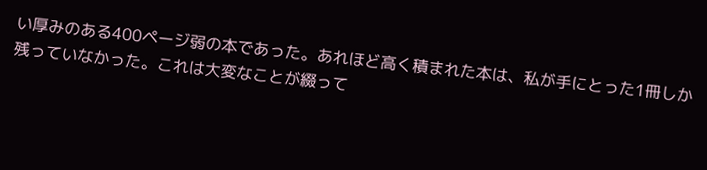い厚みのある400ページ弱の本であった。あれほど高く積まれた本は、私が手にとった1冊しか残っていなかった。これは大変なことが綴って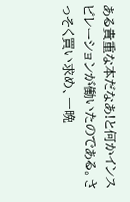ある貴重な本だなあ!と何かインスピレーションが働いたのである。さっそく買い求め、一晩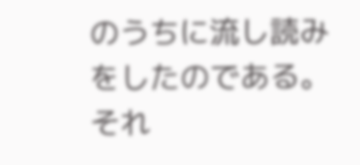のうちに流し読みをしたのである。それ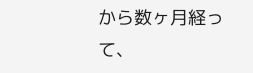から数ヶ月経って、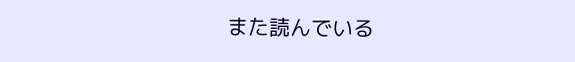また読んでいる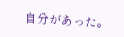自分があった。